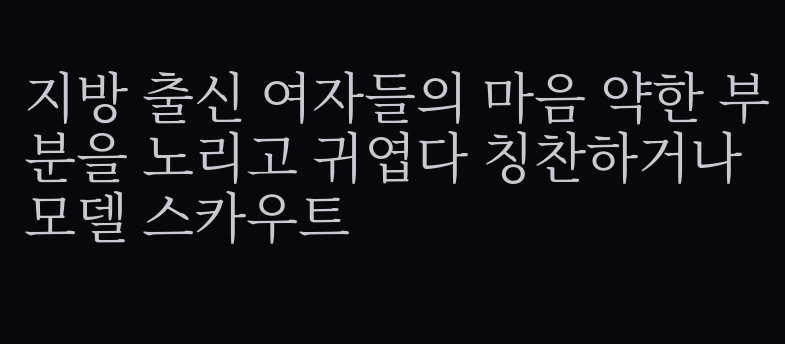지방 출신 여자들의 마음 약한 부분을 노리고 귀엽다 칭찬하거나 모델 스카우트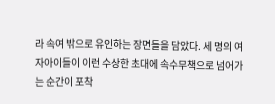라 속여 밖으로 유인하는 장면들을 담았다. 세 명의 여자아이들이 이런 수상한 초대에 속수무책으로 넘어가는 순간이 포착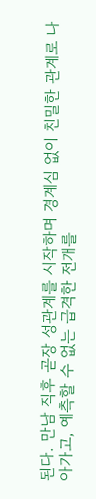된다. 만남 직후 곧장 성관계를 시작하며 경계심 없이 친밀한 관계로 나아가고, 예측할 수 없는 급격한 전개를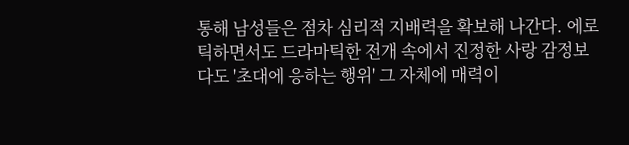통해 남성들은 점차 심리적 지배력을 확보해 나간다. 에로틱하면서도 드라마틱한 전개 속에서 진정한 사랑 감정보다도 '초대에 응하는 행위' 그 자체에 매력이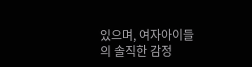있으며, 여자아이들의 솔직한 감정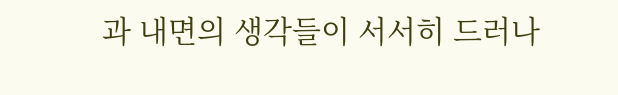과 내면의 생각들이 서서히 드러나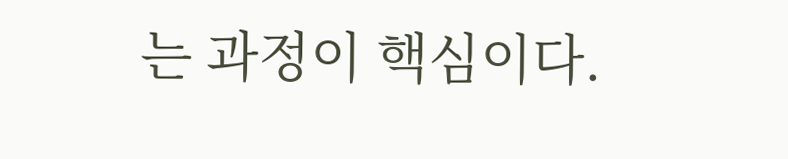는 과정이 핵심이다.